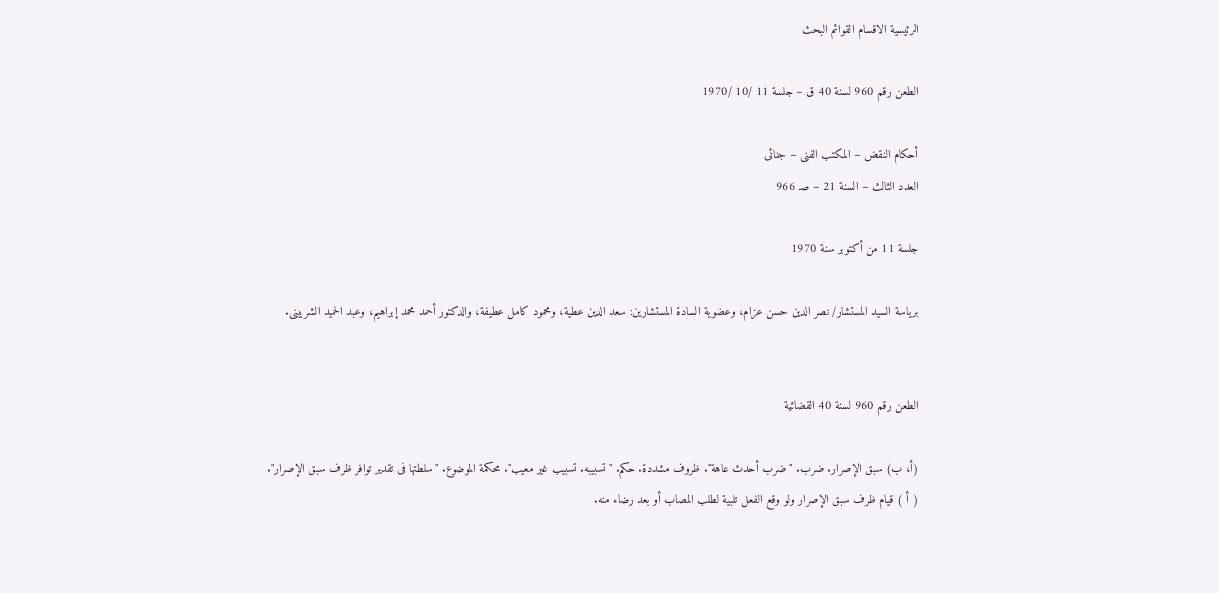الرئيسية الاقسام القوائم البحث

الطعن رقم 960 لسنة 40 ق – جلسة 11 /10 /1970

أحكام النقض – المكتب الفنى – جنائى
العدد الثالث – السنة 21 – صـ 966

جلسة 11 من أكتوبر سنة 1970

برياسة السيد المستشار/ نصر الدين حسن عزام، وعضوية السادة المستشارين: سعد الدين عطية، ومحمود كامل عطيفة، والدكتور أحمد محمد إبراهيم، وعبد الحميد الشربينى.


الطعن رقم 960 لسنة 40 القضائية

(أ، ب) سبق الإصرار. ضرب. "ضرب أحدث عاهة". ظروف مشددة. حكم. "تسبيبه. تسبيب غير معيب". محكمة الموضوع. "سلطتها فى تقدير توافر ظرف سبق الإصرار".
( أ ) قيام ظرف سبق الإصرار ولو وقع الفعل تلبية لطلب المصاب أو بعد رضاء منه.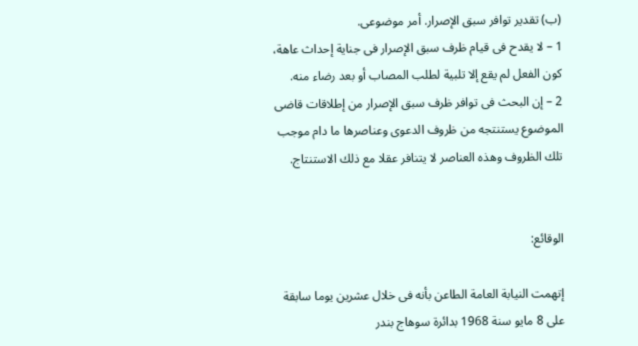(ب) تقدير توافر سبق الإصرار. أمر موضوعى.
1 – لا يقدح فى قيام ظرف سبق الإصرار فى جناية إحداث عاهة، كون الفعل لم يقع إلا تلبية لطلب المصاب أو بعد رضاء منه.
2 – إن البحث فى توافر ظرف سبق الإصرار من إطلاقات قاضى الموضوع يستنتجه من ظروف الدعوى وعناصرها ما دام موجب تلك الظروف وهذه العناصر لا يتنافر عقلا مع ذلك الاستنتاج.


الوقائع:

إتهمت النيابة العامة الطاعن بأنه فى خلال عشرين يوما سابقة على 8 مايو سنة 1968 بدائرة سوهاج بندر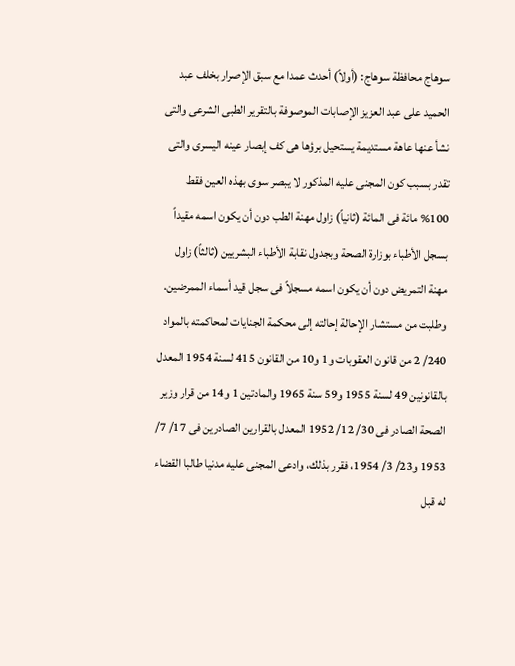سوهاج محافظة سوهاج: (أولاً) أحدث عمدا مع سبق الإصرار بخلف عبد الحميد على عبد العزيز الإصابات الموصوفة بالتقرير الطبى الشرعى والتى نشأ عنها عاهة مستديمة يستحيل برؤها هى كف إبصار عينه اليسرى والتى تقدر بسبب كون المجنى عليه المذكور لا يبصر سوى بهذه العين فقط 100% مائة فى المائة (ثانياً) زاول مهنة الطب دون أن يكون اسمه مقيداً بسجل الأطباء بوزارة الصحة وبجدول نقابة الأطباء البشريين (ثالثاً) زاول مهنة التمريض دون أن يكون اسمه مسجلاً فى سجل قيد أسماء الممرضين. وطلبت من مستشار الإحالة إحالته إلى محكمة الجنايات لمحاكمته بالمواد 240/ 2 من قانون العقوبات و1 و10 من القانون 415 لسنة 1954 المعدل بالقانونين 49 لسنة 1955 و59 سنة 1965 والمادتين 1 و14 من قرار وزير الصحة الصادر فى 30/ 12/ 1952 المعدل بالقرارين الصادرين فى 17/ 7/ 1953 و23/ 3/ 1954، فقرر بذلك، وادعى المجنى عليه مدنيا طالبا القضاء له قبل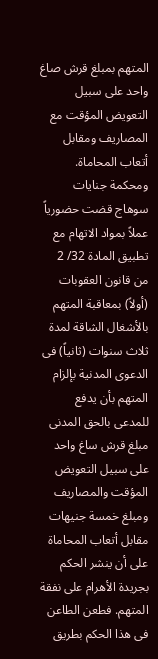المتهم بمبلغ قرش صاغ واحد على سبيل التعويض المؤقت مع المصاريف ومقابل أتعاب المحاماة. ومحكمة جنايات سوهاج قضت حضورياً عملاً بمواد الاتهام مع تطبيق المادة 32/ 2 من قانون العقوبات (أولاً) بمعاقبة المتهم بالأشغال الشاقة لمدة ثلاث سنوات (ثانياً) فى الدعوى المدنية بإلزام المتهم بأن يدفع للمدعى بالحق المدنى مبلغ قرش ساغ واحد على سبيل التعويض المؤقت والمصاريف ومبلغ خمسة جنيهات مقابل أتعاب المحاماة على أن ينشر الحكم بجريدة الأهرام على نفقة المتهم. فطعن الطاعن فى هذا الحكم بطريق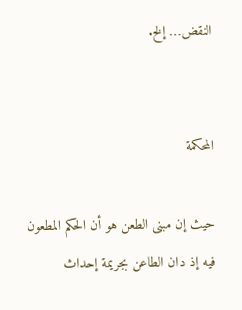النقض… إلخ.


المحكمة

حيث إن مبنى الطعن هو أن الحكم المطعون فيه إذ دان الطاعن بجريمة إحداث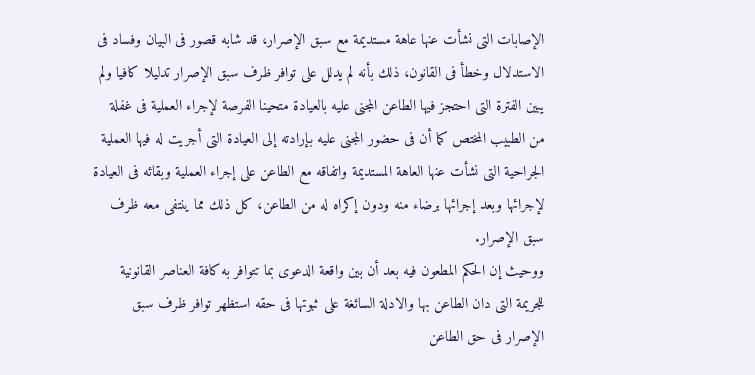الإصابات التى نشأت عنها عاهة مستديمة مع سبق الإصرار، قد شابه قصور فى البيان وفساد فى الاستدلال وخطأ فى القانون، ذلك بأنه لم يدلل على توافر ظرف سبق الإصرار تدليلا كافيا ولم يبين الفترة التى احتجز فيها الطاعن المجنى عليه بالعيادة متحينا الفرصة لإجراء العملية فى غفلة من الطبيب المختص كما أن فى حضور المجنى عليه بإرادته إلى العيادة التى أجريت له فيها العملية الجراحية التى نشأت عنها العاهة المستديمة واتفاقه مع الطاعن على إجراء العملية وبقائه فى العيادة لإجرائها وبعد إجرائها برضاء منه ودون إكراه له من الطاعن، كل ذلك مما ينتفى معه ظرف سبق الإصرار.
ووحيث إن الحكم المطعون فيه بعد أن بين واقعة الدعوى بما تتوافر به كافة العناصر القانونية للجريمة التى دان الطاعن بها والادلة السائغة على ثبوتها فى حقه استظهر توافر ظرف سبق الإصرار فى حق الطاعن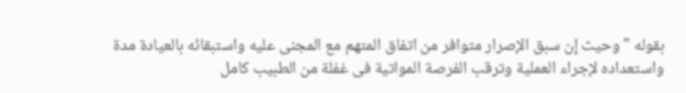بقوله "وحيث إن سبق الإصرار متوافر من اتفاق المتهم مع المجنى عليه واستبقائه بالعيادة مدة واستعداده لإجراء العملية وترقب الفرصة المواتية فى غفلة من الطبيب كامل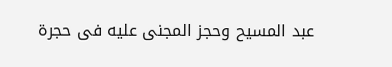عبد المسيح وحجز المجنى عليه فى حجرة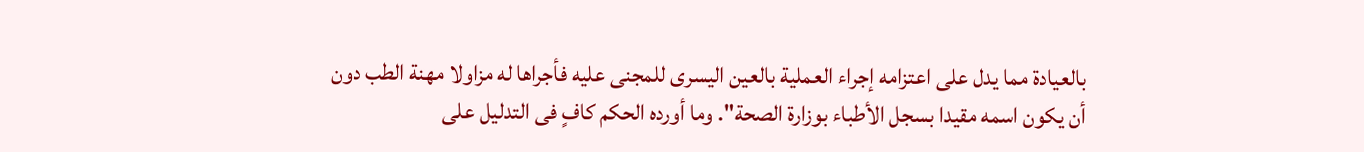بالعيادة مما يدل على اعتزامه إجراء العملية بالعين اليسرى للمجنى عليه فأجراها له مزاولا مهنة الطب دون أن يكون اسمه مقيدا بسجل الأطباء بوزارة الصحة". وما أورده الحكم كافٍ فى التدليل على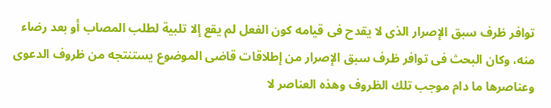توافر ظرف سبق الإصرار الذى لا يقدح فى قيامه كون الفعل لم يقع إلا تلبية لطلب المصاب أو بعد رضاء منه، وكان البحث فى توافر ظرف سبق الإصرار من إطلاقات قاضى الموضوع يستنتجه من ظروف الدعوى وعناصرها ما دام موجب تلك الظروف وهذه العناصر لا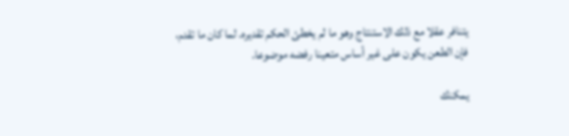يتنافر عقلا مع ذلك الاستنتاج وهو ما لم يخطئ الحكم تقديره. لما كان ما تقدم، فإن الطعن يكون على غير أساس متعينا رفضه موضوعا.

يمكنك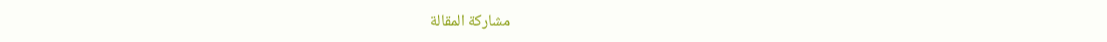مشاركة المقالة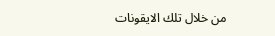من خلال تلك الايقونات